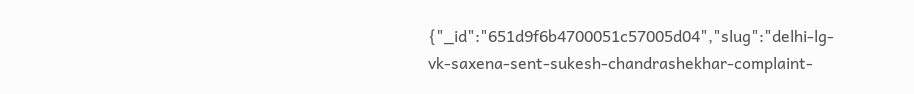{"_id":"651d9f6b4700051c57005d04","slug":"delhi-lg-vk-saxena-sent-sukesh-chandrashekhar-complaint-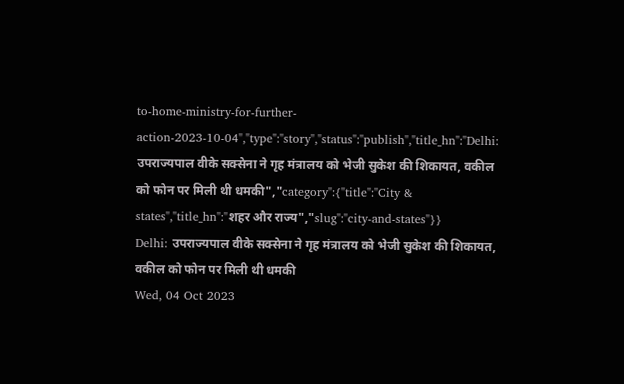to-home-ministry-for-further-action-2023-10-04","type":"story","status":"publish","title_hn":"Delhi: उपराज्यपाल वीके सक्सेना ने गृह मंत्रालय को भेजी सुकेश की शिकायत, वकील को फोन पर मिली थी धमकी","category":{"title":"City & states","title_hn":"शहर और राज्य","slug":"city-and-states"}}
Delhi: उपराज्यपाल वीके सक्सेना ने गृह मंत्रालय को भेजी सुकेश की शिकायत, वकील को फोन पर मिली थी धमकी
Wed, 04 Oct 2023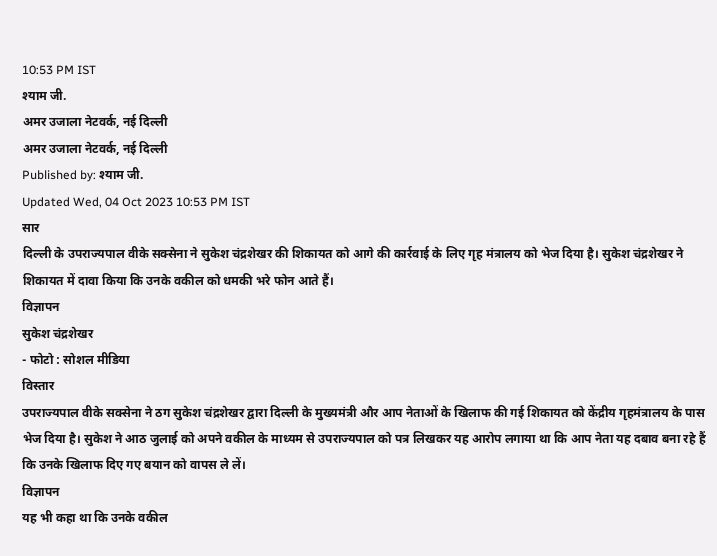10:53 PM IST
श्याम जी.
अमर उजाला नेटवर्क, नई दिल्ली
अमर उजाला नेटवर्क, नई दिल्ली
Published by: श्याम जी.
Updated Wed, 04 Oct 2023 10:53 PM IST
सार
दिल्ली के उपराज्यपाल वीके सक्सेना ने सुकेश चंद्रशेखर की शिकायत को आगे की कार्रवाई के लिए गृह मंत्रालय को भेज दिया है। सुकेश चंद्रशेखर ने शिकायत में दावा किया कि उनके वकील को धमकी भरे फोन आते हैं।
विज्ञापन
सुकेश चंद्रशेखर
- फोटो : सोशल मीडिया
विस्तार
उपराज्यपाल वीके सक्सेना ने ठग सुकेश चंद्रशेखर द्वारा दिल्ली के मुख्यमंत्री और आप नेताओं के खिलाफ की गई शिकायत को केंद्रीय गृहमंत्रालय के पास भेज दिया है। सुकेश ने आठ जुलाई को अपने वकील के माध्यम से उपराज्यपाल को पत्र लिखकर यह आरोप लगाया था कि आप नेता यह दबाव बना रहे हैं कि उनके खिलाफ दिए गए बयान को वापस ले लें।
विज्ञापन
यह भी कहा था कि उनके वकील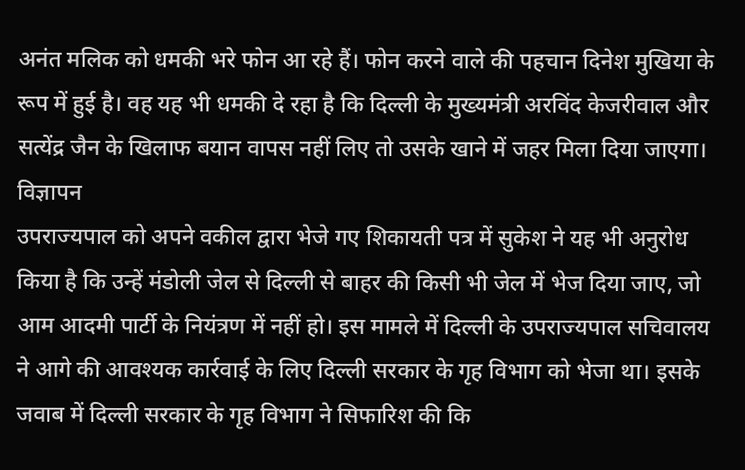अनंत मलिक को धमकी भरे फोन आ रहे हैं। फोन करने वाले की पहचान दिनेश मुखिया के रूप में हुई है। वह यह भी धमकी दे रहा है कि दिल्ली के मुख्यमंत्री अरविंद केजरीवाल और सत्येंद्र जैन के खिलाफ बयान वापस नहीं लिए तो उसके खाने में जहर मिला दिया जाएगा।
विज्ञापन
उपराज्यपाल को अपने वकील द्वारा भेजे गए शिकायती पत्र में सुकेश ने यह भी अनुरोध किया है कि उन्हें मंडोली जेल से दिल्ली से बाहर की किसी भी जेल में भेज दिया जाए, जो आम आदमी पार्टी के नियंत्रण में नहीं हो। इस मामले में दिल्ली के उपराज्यपाल सचिवालय ने आगे की आवश्यक कार्रवाई के लिए दिल्ली सरकार के गृह विभाग को भेजा था। इसके जवाब में दिल्ली सरकार के गृह विभाग ने सिफारिश की कि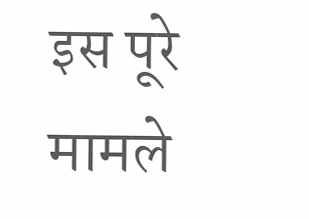इस पूरे मामले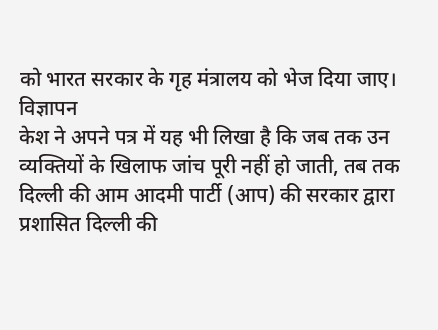को भारत सरकार के गृह मंत्रालय को भेज दिया जाए।
विज्ञापन
केश ने अपने पत्र में यह भी लिखा है कि जब तक उन व्यक्तियों के खिलाफ जांच पूरी नहीं हो जाती, तब तक दिल्ली की आम आदमी पार्टी (आप) की सरकार द्वारा प्रशासित दिल्ली की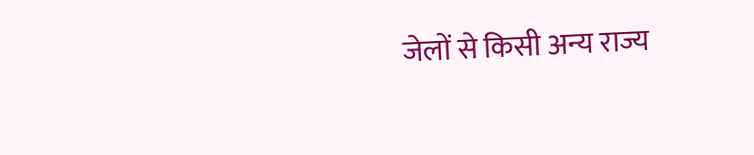जेलों से किसी अन्य राज्य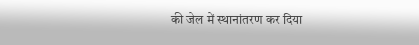की जेल में स्थानांतरण कर दिया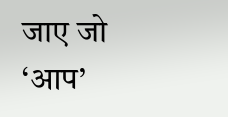जाए जो ‘आप’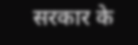सरकार के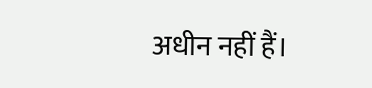अधीन नहीं हैं।